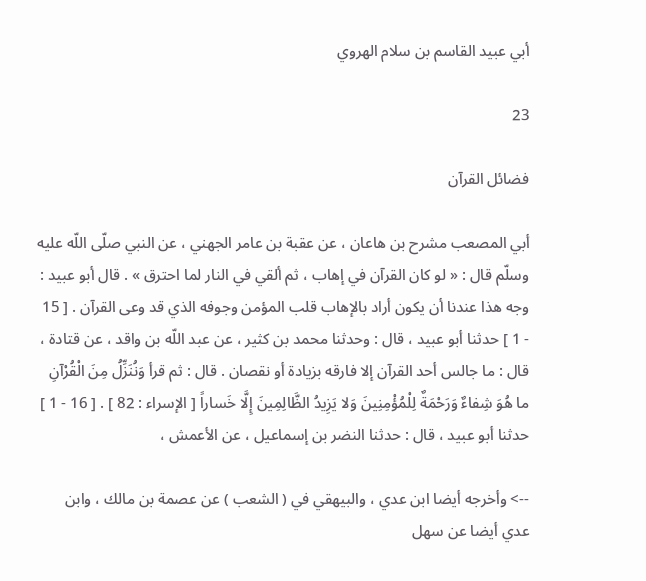أبي عبيد القاسم بن سلام الهروي

23

فضائل القرآن

أبي المصعب مشرح بن هاعان ، عن عقبة بن عامر الجهني ، عن النبي صلّى اللّه عليه وسلّم قال : « لو كان القرآن في إهاب ، ثم ألقي في النار لما احترق » . قال أبو عبيد : وجه هذا عندنا أن يكون أراد بالإهاب قلب المؤمن وجوفه الذي قد وعى القرآن . [ 15 - 1 ] حدثنا أبو عبيد ، قال : وحدثنا محمد بن كثير ، عن عبد اللّه بن واقد ، عن قتادة ، قال : ما جالس أحد القرآن إلا فارقه بزيادة أو نقصان . قال : ثم قرأ وَنُنَزِّلُ مِنَ الْقُرْآنِ ما هُوَ شِفاءٌ وَرَحْمَةٌ لِلْمُؤْمِنِينَ وَلا يَزِيدُ الظَّالِمِينَ إِلَّا خَساراً [ الإسراء : 82 ] . [ 16 - 1 ] حدثنا أبو عبيد ، قال : حدثنا النضر بن إسماعيل ، عن الأعمش ،

--> وأخرجه أيضا ابن عدي ، والبيهقي في ( الشعب ) عن عصمة بن مالك ، وابن عدي أيضا عن سهل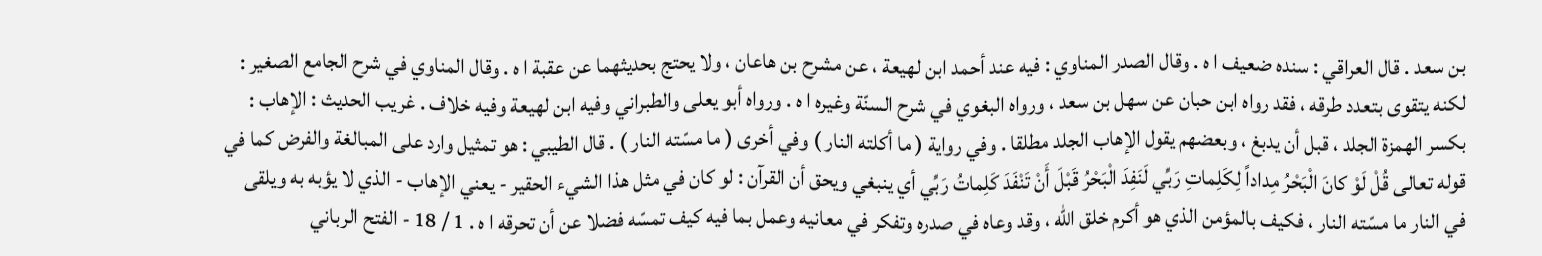بن سعد . قال العراقي : سنده ضعيف ا ه . وقال الصدر المناوي : فيه عند أحمد ابن لهيعة ، عن مشرح بن هاعان ، ولا يحتج بحديثهما عن عقبة ا ه . وقال المناوي في شرح الجامع الصغير : لكنه يتقوى بتعدد طرقه ، فقد رواه ابن حبان عن سهل بن سعد ، ورواه البغوي في شرح السنّة وغيره ا ه . ورواه أبو يعلى والطبراني وفيه ابن لهيعة وفيه خلاف . غريب الحديث : الإهاب : بكسر الهمزة الجلد ، قبل أن يدبغ ، وبعضهم يقول الإهاب الجلد مطلقا . وفي رواية ( ما أكلته النار ) وفي أخرى ( ما مسّته النار ) . قال الطيبي : هو تمثيل وارد على المبالغة والفرض كما في قوله تعالى قُلْ لَوْ كانَ الْبَحْرُ مِداداً لِكَلِماتِ رَبِّي لَنَفِدَ الْبَحْرُ قَبْلَ أَنْ تَنْفَدَ كَلِماتُ رَبِّي أي ينبغي ويحق أن القرآن : لو كان في مثل هذا الشيء الحقير - يعني الإهاب - الذي لا يؤبه به ويلقى في النار ما مسّته النار ، فكيف بالمؤمن الذي هو أكرم خلق اللّه ، وقد وعاه في صدره وتفكر في معانيه وعمل بما فيه كيف تمسّه فضلا عن أن تحرقه ا ه . 1 / 18 - الفتح الرباني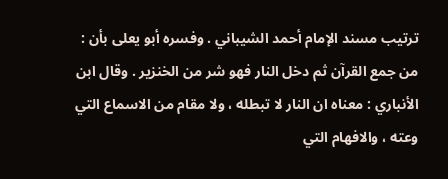ترتيب مسند الإمام أحمد الشيباني . وفسره أبو يعلى بأن : من جمع القرآن ثم دخل النار فهو شر من الخنزير . وقال ابن الأنباري : معناه ان النار لا تبطله ، ولا مقام من الاسماع التي وعته ، والافهام التي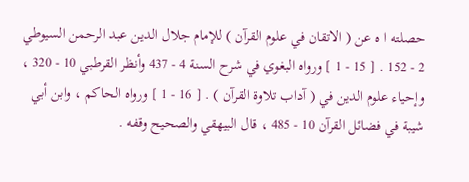حصلته ا ه عن ( الاتقان في علوم القرآن ) للإمام جلال الدين عبد الرحمن السيوطي 2 - 152 . [ 15 - 1 ] ورواه البغوي في شرح السنة 4 - 437 وأنظر القرطبي 10 - 320 ، وإحياء علوم الدين في ( آداب تلاوة القرآن ) . [ 16 - 1 ] ورواه الحاكم ، وابن أبي شيبة في فضائل القرآن 10 - 485 ، قال البيهقي والصحيح وقفه .